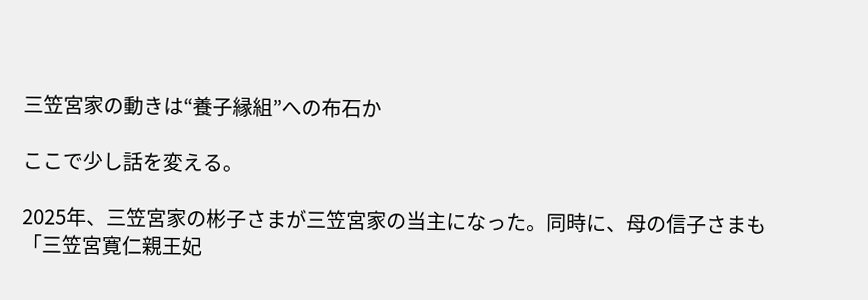三笠宮家の動きは“養子縁組”への布石か

ここで少し話を変える。

2025年、三笠宮家の彬子さまが三笠宮家の当主になった。同時に、母の信子さまも「三笠宮寛仁親王妃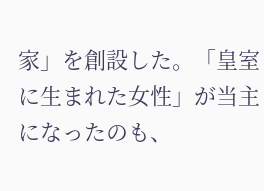家」を創設した。「皇室に生まれた女性」が当主になったのも、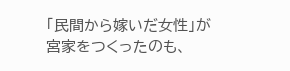「民間から嫁いだ女性」が宮家をつくったのも、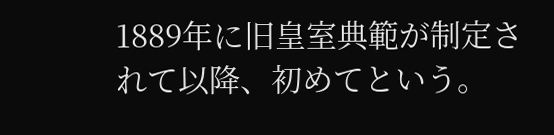1889年に旧皇室典範が制定されて以降、初めてという。